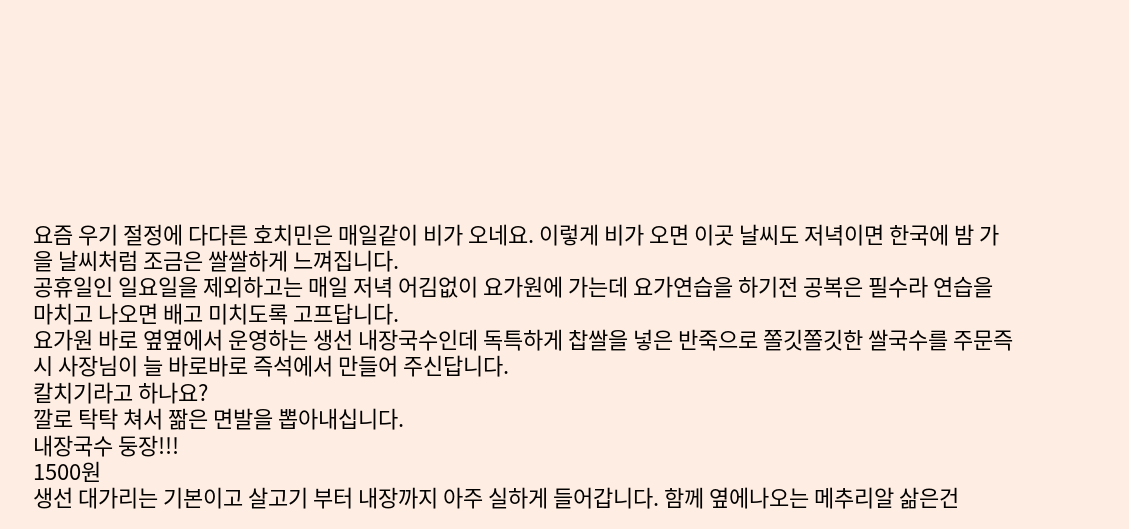요즘 우기 절정에 다다른 호치민은 매일같이 비가 오네요. 이렇게 비가 오면 이곳 날씨도 저녁이면 한국에 밤 가을 날씨처럼 조금은 쌀쌀하게 느껴집니다.
공휴일인 일요일을 제외하고는 매일 저녁 어김없이 요가원에 가는데 요가연습을 하기전 공복은 필수라 연습을 마치고 나오면 배고 미치도록 고프답니다.
요가원 바로 옆옆에서 운영하는 생선 내장국수인데 독특하게 찹쌀을 넣은 반죽으로 쫄깃쫄깃한 쌀국수를 주문즉시 사장님이 늘 바로바로 즉석에서 만들어 주신답니다.
칼치기라고 하나요?
깔로 탁탁 쳐서 짦은 면발을 뽑아내십니다.
내장국수 둥장!!!
1500원
생선 대가리는 기본이고 살고기 부터 내장까지 아주 실하게 들어갑니다. 함께 옆에나오는 메추리알 삶은건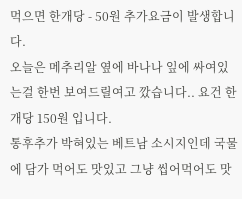먹으면 한개당 - 50원 추가요금이 발생합니다.
오늘은 메추리알 옆에 바나나 잎에 싸여있는걸 한번 보여드릴여고 깠습니다.. 요건 한개당 150원 입니다.
통후추가 박혀있는 베트남 소시지인데 국물에 담가 먹어도 맛있고 그냥 씹어먹어도 맛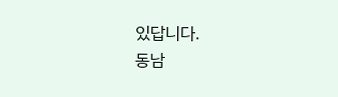있답니다.
동남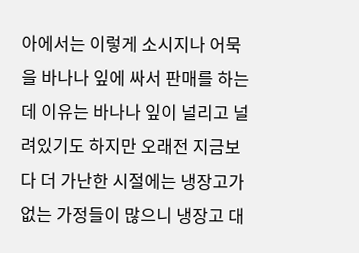아에서는 이렇게 소시지나 어묵을 바나나 잎에 싸서 판매를 하는데 이유는 바나나 잎이 널리고 널려있기도 하지만 오래전 지금보다 더 가난한 시절에는 냉장고가 없는 가정들이 많으니 냉장고 대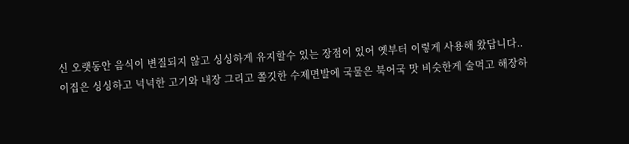신 오랫동안 음식이 변질되지 않고 싱싱하게 유지할수 있는 장점이 있어 옛부터 이렇게 사용해 왔답니다..
이집은 싱싱하고 넉넉한 고기와 내장 그리고 쫄깃한 수제면발에 국물은 북어국 맛 비슷한게 술먹고 해장하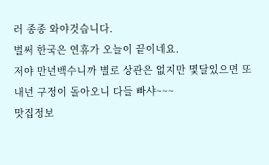러 종종 와야것습니다.
벌써 한국은 연휴가 오늘이 끝이네요.
저야 만년백수니까 별로 상관은 없지만 몇달있으면 또 내년 구정이 돌아오니 다들 빠샤~~~
맛집정보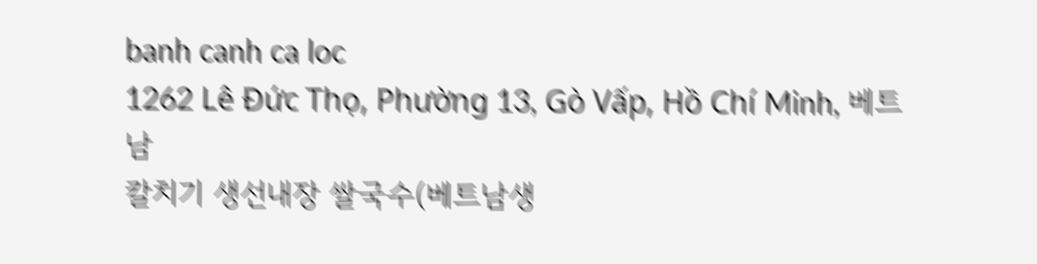banh canh ca loc
1262 Lê Đức Thọ, Phường 13, Gò Vấp, Hồ Chí Minh, 베트남
칼치기 생선내장 쌀국수(베트남생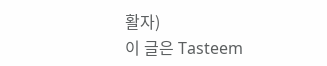활자)
이 글은 Tasteem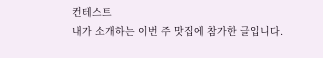컨테스트
내가 소개하는 이번 주 맛집에 참가한 글입니다.